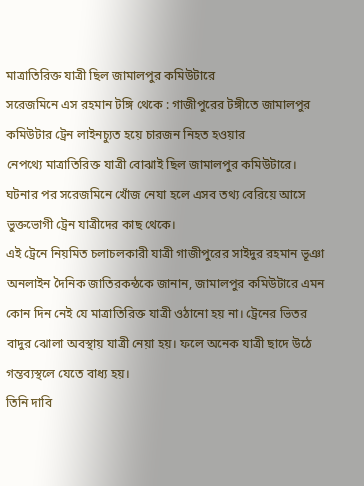মাত্রাতিরিক্ত যাত্রী ছিল জামালপুর কমিউটারে
সরেজমিনে এস রহমান টঙ্গি থেকে : গাজীপুরের টঙ্গীতে জামালপুর কমিউটার ট্রেন লাইনচ্যুত হয়ে চারজন নিহত হওয়ার
নেপথ্যে মাত্রাতিরিক্ত যাত্রী বোঝাই ছিল জামালপুর কমিউটারে। ঘটনার পর সরেজমিনে খোঁজ নেযা হলে এসব তথ্য বেরিয়ে আসে ভুক্তভোগী ট্রেন যাত্রীদের কাছ থেকে।
এই ট্রেনে নিয়মিত চলাচলকারী যাত্রী গাজীপুরের সাইদুর রহমান ভূঞা অনলাইন দৈনিক জাতিরকন্ঠকে জানান, জামালপুর কমিউটারে এমন কোন দিন নেই যে মাত্রাতিরিক্ত যাত্রী ওঠানো হয় না। ট্রেনের ভিতর বাদুর ঝোলা অবস্থায় যাত্রী নেয়া হয়। ফলে অনেক যাত্রী ছাদে উঠে গন্তব্যস্থলে যেতে বাধ্য হয়।
তিনি দাবি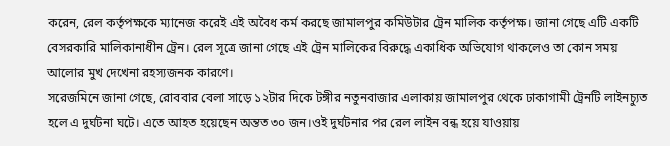করেন, রেল কর্তৃপক্ষকে ম্যানেজ করেই এই অবৈধ কর্ম করছে জামালপুর কমিউটার ট্রেন মালিক কর্তৃপক্ষ। জানা গেছে এটি একটি বেসরকারি মালিকানাধীন ট্রেন। রেল সূত্রে জানা গেছে এই ট্রেন মালিকের বিরুদ্ধে একাধিক অভিযোগ থাকলেও তা কোন সময় আলোর মুখ দেখেনা রহস্যজনক কারণে।
সরেজমিনে জানা গেছে, রোববার বেলা সাড়ে ১২টার দিকে টঙ্গীর নতুনবাজার এলাকায় জামালপুর থেকে ঢাকাগামী ট্রেনটি লাইনচ্যুত হলে এ দুর্ঘটনা ঘটে। এতে আহত হয়েছেন অন্তত ৩০ জন।ওই দুর্ঘটনার পর রেল লাইন বন্ধ হয়ে যাওয়ায়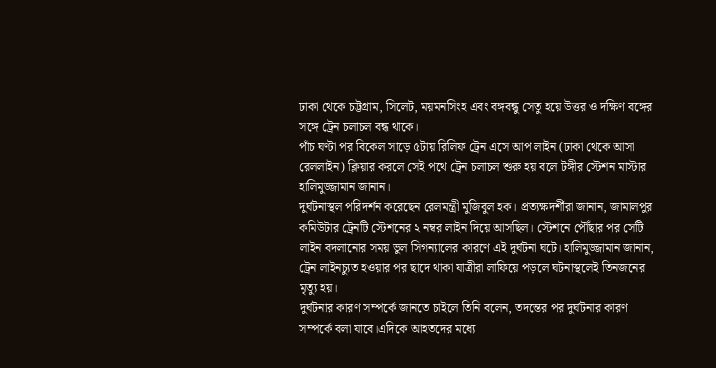ঢাকা থেকে চট্টগ্রাম, সিলেট, ময়মনসিংহ এবং বঙ্গবন্ধু সেতু হয়ে উত্তর ও দক্ষিণ বঙ্গের সঙ্গে ট্রেন চলাচল বন্ধ থাকে।
পাঁচ ঘণ্টা পর বিকেল সাড়ে ৫টায় রিলিফ ট্রেন এসে আপ লাইন (ঢাকা থেকে আসা রেললাইন) ক্লিয়ার করলে সেই পথে ট্রেন চলাচল শুরু হয় বলে টঙ্গীর স্টেশন মাস্টার হালিমুজ্জামান জানান।
দুর্ঘটনাস্থল পরিদর্শন করেছেন রেলমন্ত্রী মুজিবুল হক। প্রত্যক্ষদর্শীরা জানান, জামালপুর কমিউটার ট্রেনটি স্টেশনের ২ নম্বর লাইন দিয়ে আসছিল। স্টেশনে পৌঁছার পর সেটি লাইন বদলানোর সময় ভুল সিগন্যালের কারণে এই দুর্ঘটনা ঘটে। হালিমুজ্জামান জানান, ট্রেন লাইনচ্যুত হওয়ার পর ছাদে থাকা যাত্রীরা লাফিয়ে পড়লে ঘটনাস্থলেই তিনজনের মৃত্যু হয়।
দুর্ঘটনার কারণ সম্পর্কে জানতে চাইলে তিনি বলেন, তদন্তের পর দুর্ঘটনার কারণ সম্পর্কে বলা যাবে।এদিকে আহতদের মধ্যে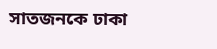সাতজনকে ঢাকা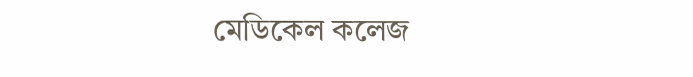মেডিকেল কলেজ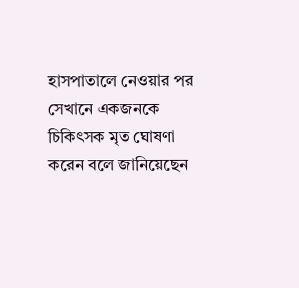হাসপাতালে নেওয়ার পর সেখানে একজনকে চিকিৎসক মৃত ঘোষণা করেন বলে জানিয়েছেন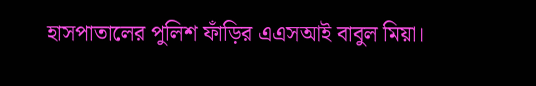হাসপাতালের পুলিশ ফাঁড়ির এএসআই বাবুল মিয়া।